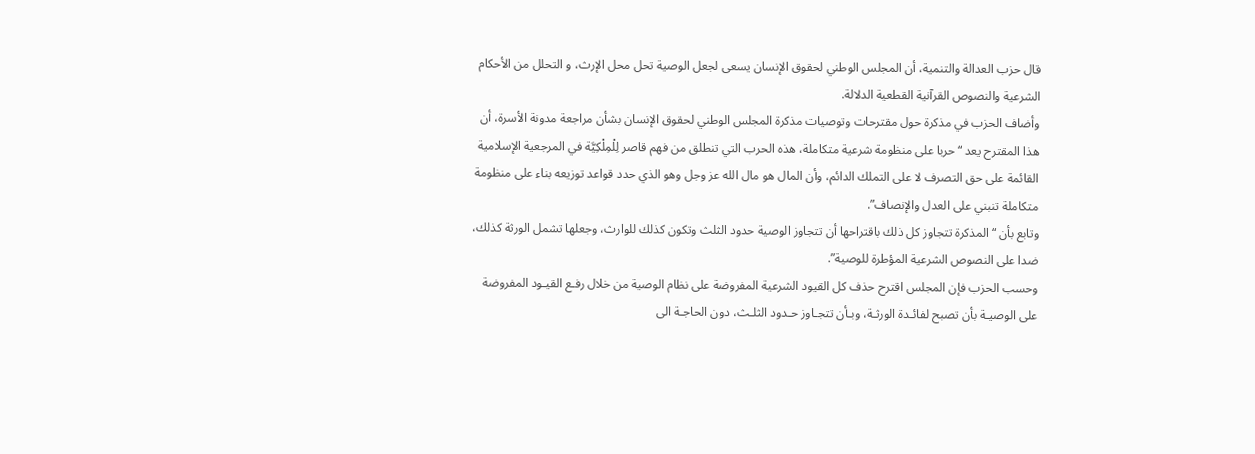قال حزب العدالة والتنمية، أن المجلس الوطني لحقوق الإنسان يسعى لجعل الوصية تحل محل الإرث، و التحلل من الأحكام الشرعية والنصوص القرآنية القطعية الدلالة.
وأضاف الحزب في مذكرة حول مقترحات وتوصيات مذكرة المجلس الوطني لحقوق الإنسان بشأن مراجعة مدونة الأسرة، أن هذا المقترح يعد “حربا على منظومة شرعية متكاملة، هذه الحرب التي تنطلق من فهم قاصر لِلْمِلْكِيَّة في المرجعية الإسلامية القائمة على حق التصرف لا على التملك الدائم، وأن المال هو مال الله عز وجل وهو الذي حدد قواعد توزيعه بناء على منظومة متكاملة تنبني على العدل والإنصاف”.
وتابع بأن “المذكرة تتجاوز كل ذلك باقتراحها أن تتجاوز الوصية حدود الثلث وتكون كذلك للوارث، وجعلها تشمل الورثة كذلك، ضدا على النصوص الشرعية المؤطرة للوصية”.
وحسب الحزب فإن المجلس اقترح حذف كل القيود الشرعية المفروضة على نظام الوصية من خلال رفـع القيـود المفروضة على الوصيـة بأن تصبح لفائـدة الورثـة، وبـأن تتجـاوز حـدود الثلـث، دون الحاجـة الى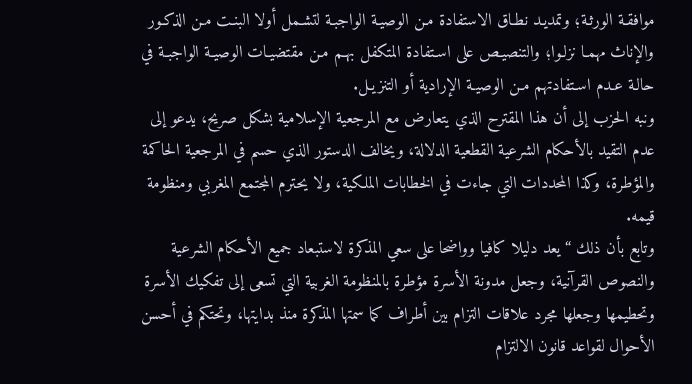موافقـة الورثـة؛ وتمديـد نطـاق الاستفادة مـن الوصيـة الواجبـة لتشـمل أولا البنـت مـن الذكـور والإناث مهمـا نزلـوا؛ والتنصيـص على اسـتفادة المتكفل بهـم مـن مقتضيـات الوصيـة الواجبـة في حالـة عـدم اسـتفادتهم مـن الوصيـة الإرادية أو التنزيـل.
ونبه الحزب إلى أن هذا المقترح الذي يتعارض مع المرجعية الإسلامية بشكل صريح، يدعو إلى عدم التقيد بالأحكام الشرعية القطعية الدلالة، ويخالف الدستور الذي حسم في المرجعية الحاكمة والمؤطرة، وكذا المحددات التي جاءت في الخطابات الملكية، ولا يحترم المجتمع المغربي ومنظومة قيمه.
وتابع بأن ذلك “يعد دليلا كافيا وواضحا على سعي المذكرة لاستبعاد جميع الأحكام الشرعية والنصوص القرآنية، وجعل مدونة الأسرة مؤطرة بالمنظومة الغربية التي تسعى إلى تفكيك الأسرة وتحطيمها وجعلها مجرد علاقات التزام بين أطراف كما سمتها المذكرة منذ بدايتها، وتحتكم في أحسن الأحوال لقواعد قانون الالتزام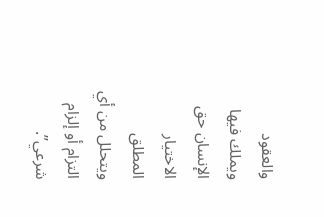والعقود ويملك فيها الإنسان حق الاختيار المطلق ويتحلل من أي التزام أو إلزام شرعي”.